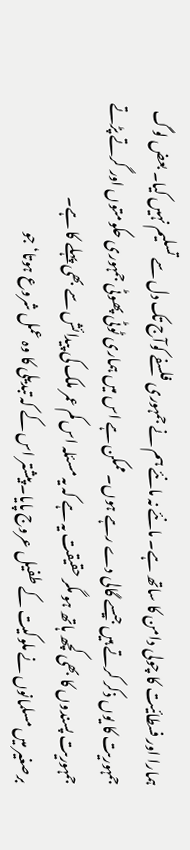ہمارا اور فسطائیت کا چولی دامن کا ساتھ ہے۔ مانئے نہ مانئے ہم نے جمہوری فلسفے کوآج تک دل سے تسلیم نہیں کیا۔ بعض لوگ جمہوریت کا یوں ذکر کرتے ہیں جیسے گالی دے رہے ہوں۔ ممکن ہے اس میں ہماری ٹوٹی پھوٹی جمہوری حکومتوں اور گرتے پڑتے جمہوریت پسندوں کا بھی کچھ ہاتھ ہو مگر حقیقت یہ ہے کہ یہ مسئلہ اس کم عمر ملک کی پیدائش سے بھی پہلے کا ہے۔
برصغیر میں مسلمانوں نے ملوکیت کے طفیل عروج پایا۔ پیشتر اس کے کہ تبدیلی کا وہ عمل شروع ہوتا‘ جو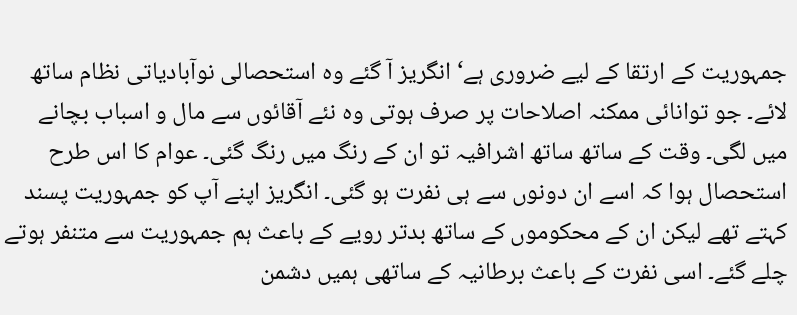جمہوریت کے ارتقا کے لیے ضروری ہے‘ انگریز آ گئے وہ استحصالی نوآبادیاتی نظام ساتھ لائے۔ جو توانائی ممکنہ اصلاحات پر صرف ہوتی وہ نئے آقائوں سے مال و اسباب بچانے میں لگی۔ وقت کے ساتھ ساتھ اشرافیہ تو ان کے رنگ میں رنگ گئی۔ عوام کا اس طرح استحصال ہوا کہ اسے ان دونوں سے ہی نفرت ہو گئی۔ انگریز اپنے آپ کو جمہوریت پسند کہتے تھے لیکن ان کے محکوموں کے ساتھ بدتر رویے کے باعث ہم جمہوریت سے متنفر ہوتے چلے گئے۔ اسی نفرت کے باعث برطانیہ کے ساتھی ہمیں دشمن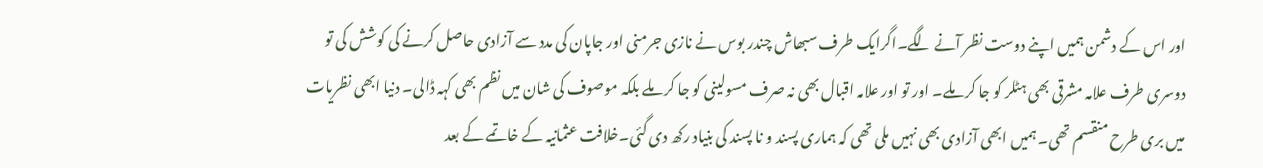اور اس کے دشمن ہمیں اپنے دوست نظر آنے لگے۔اگرایک طرف سبھاش چندر بوس نے نازی جرمنی اور جاپان کی مدد سے آزادی حاصل کرنے کی کوشش کی تو دوسری طرف علامہ مشرقی بھی ہٹلر کو جا کر ملے۔ اور تو اور علامہ اقبال بھی نہ صرف مسولینی کو جا کر ملے بلکہ موصوف کی شان میں نظم بھی کہہ ڈالی۔ دنیا ابھی نظریات میں بری طرح منقسم تھی۔ ہمیں ابھی آزادی بھی نہیں ملی تھی کہ ہماری پسند و نا پسند کی بنیاد رکھ دی گئی۔خلافت عثمانیہ کے خاتمے کے بعد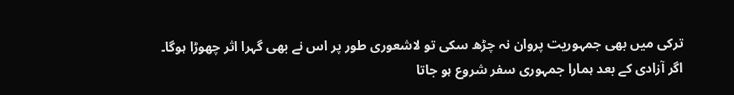ترکی میں بھی جمہوریت پروان نہ چڑھ سکی تو لاشعوری طور پر اس نے بھی گہرا اثر چھوڑا ہوگا۔
اگر آزادی کے بعد ہمارا جمہوری سفر شروع ہو جاتا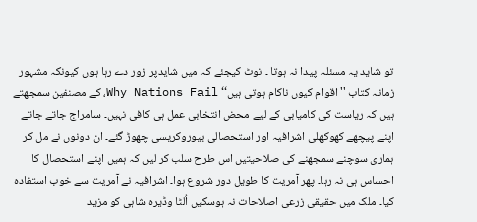تو شاید یہ مسئلہ پیدا نہ ہوتا ۔ نوٹ کیجئے کہ میں شایدپر زور دے رہا ہوں کیونکہ مشہور زمانہ کتاب ''اقوام کیوں ناکام ہوتی ہیں‘‘ Why Nations Fail، کے مصنفین سمجھتے ہیں کہ ریاست کی کامیابی کے لیے محض انتخابی عمل ہی کافی نہیں۔ سامراج جاتے جاتے اپنے پیچھے کھوکھلی اشرافیہ اور استحصالی بیوروکریسی چھوڑ گئے۔ ان دونوں نے مل کر ہماری سوچنے سمجھنے کی صلاحیتیں اس طرح سلب کر لیں کہ ہمیں اپنے استحصال کا احساس ہی نہ رہا۔ پھر آمریت کا طویل دور شروع ہوا۔ اشرافیہ نے آمریت سے خوب استفادہ کیا۔ ملک میں حقیقی زرعی اصلاحات نہ ہوسکیں اُلٹا وڈیرہ شاہی کو مزید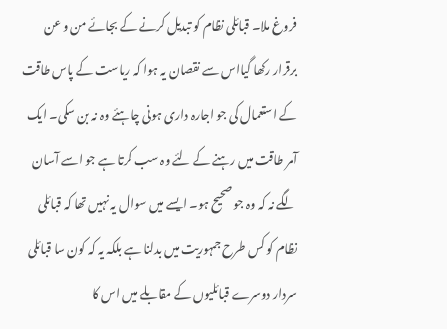فروغ ملا۔ قبائلی نظام کو تبدیل کرنے کے بجائے من و عن برقرار رکھا گیااس سے نقصان یہ ہوا کہ ریاست کے پاس طاقت کے استعمال کی جو اجارہ داری ہونی چاہئے وہ نہ بن سکی۔ ایک آمر طاقت میں رہنے کے لئے وہ سب کرتا ہے جو اسے آسان لگے نہ کہ وہ جو صحیح ہو۔ ایسے میں سوال یہ نہیں تھا کہ قبائلی نظام کو کس طرح جمہوریت میں بدلنا ہے بلکہ یہ کہ کون سا قبائلی سردار دوسرے قبائلیوں کے مقابلے میں اس کا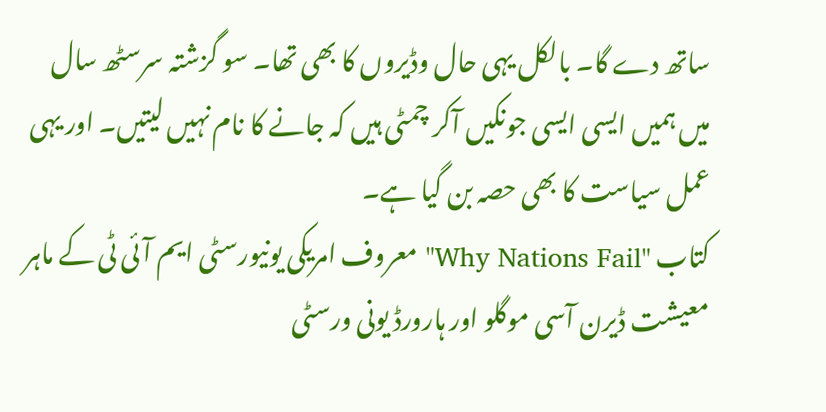ساتھ دے گا۔ بالکل یہی حال وڈیروں کا بھی تھا۔ سو گزشتہ سرسٹھ سال میں ہمیں ایسی ایسی جونکیں آکر چمٹی ہیں کہ جانے کا نام نہیں لیتیں۔ اور یہی عمل سیاست کا بھی حصہ بن گیا ہے۔
کتاب "Why Nations Fail" معروف امریکی یونیورسٹی ایم آئی ٹی کے ماہر معیشت ڈیرن آسی موگلو اور ہارورڈ یونی ورسٹی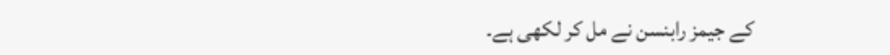کے جیمز رابنسن نے مل کر لکھی ہے۔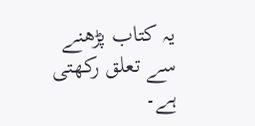یہ کتاب پڑھنے سے تعلق رکھتی ہے۔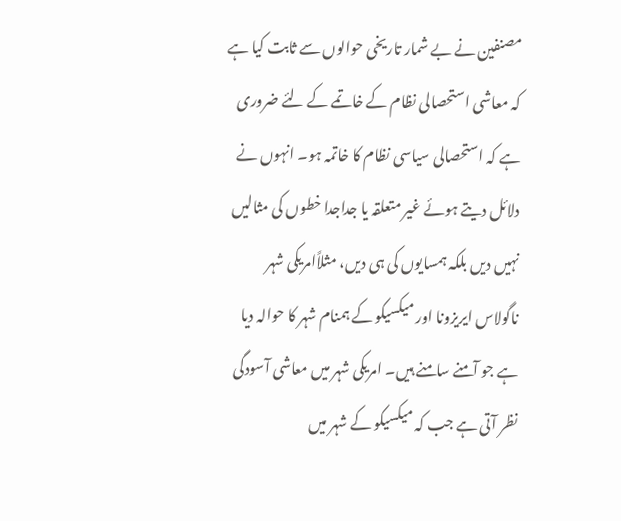مصنفین نے بے شمار تاریخی حوالوں سے ثابت کیا ہے کہ معاشی استحصالی نظام کے خاتمے کے لئے ضروری ہے کہ استحصالی سیاسی نظام کا خاتمہ ہو۔ انہوں نے دلائل دیتے ہوئے غیر متعلقہ یا جداجدا خطوں کی مثالیں نہیں دیں بلکہ ہمسایوں کی ہی دیں، مثلاًامریکی شہر ناگولاس ایریزونا اور میکسیکو کے ہمنام شہر کا حوالہ دیا ہے جو آمنے سامنے ہیں۔ امریکی شہر میں معاشی آسودگی نظر آتی ہے جب کہ میکسیکو کے شہر میں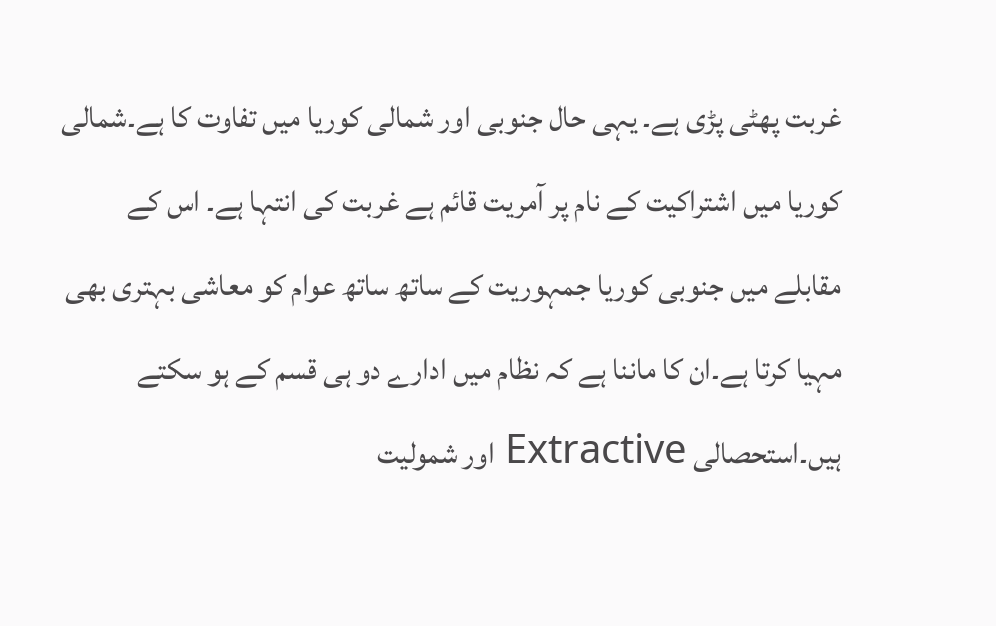غربت پھٹی پڑی ہے۔ یہی حال جنوبی اور شمالی کوریا میں تفاوت کا ہے۔شمالی کوریا میں اشتراکیت کے نام پر آمریت قائم ہے غربت کی انتہا ہے۔ اس کے مقابلے میں جنوبی کوریا جمہوریت کے ساتھ ساتھ عوام کو معاشی بہتری بھی مہیا کرتا ہے۔ان کا ماننا ہے کہ نظام میں ادارے دو ہی قسم کے ہو سکتے ہیں۔استحصالی Extractive اور شمولیت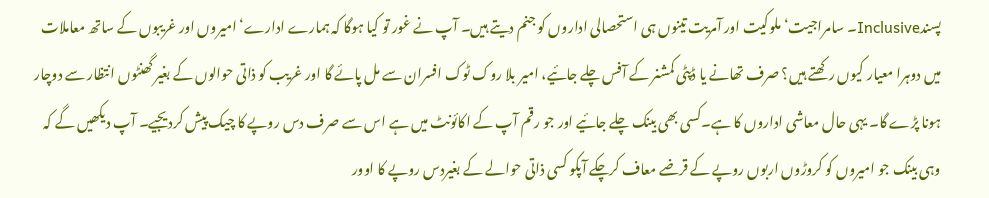پسندInclusive۔ سامراجیت‘ ملوکیت اور آمریت تینوں ہی استحصالی اداروں کو جنم دیتے ہیں۔ آپ نے غور تو کیا ہوگا کہ ہمارے ادارے‘ امیروں اور غریبوں کے ساتھ معاملات میں دوہرا معیار کیوں رکھتے ہیں؟ صرف تھانے یا ڈپٹی کمشنر کے آفس چلے جائیے، امیر بلا روک ٹوک افسران سے مل پائے گا اور غریب کو ذاتی حوالوں کے بغیر گھنٹوں انتظار سے دوچار ہونا پڑے گا۔ یہی حال معاشی اداروں کا ہے۔کسی بھی بینک چلے جائیے اور جو رقم آپ کے اکائونٹ میں ہے اس سے صرف دس روپے کا چیک پیش کردیجیے۔ آپ دیکھیں گے کہ وہی بینک جو امیروں کو کروڑوں اربوں روپے کے قرضے معاف کرچکے آپکو کسی ذاتی حوالے کے بغیردس روپے کا اوور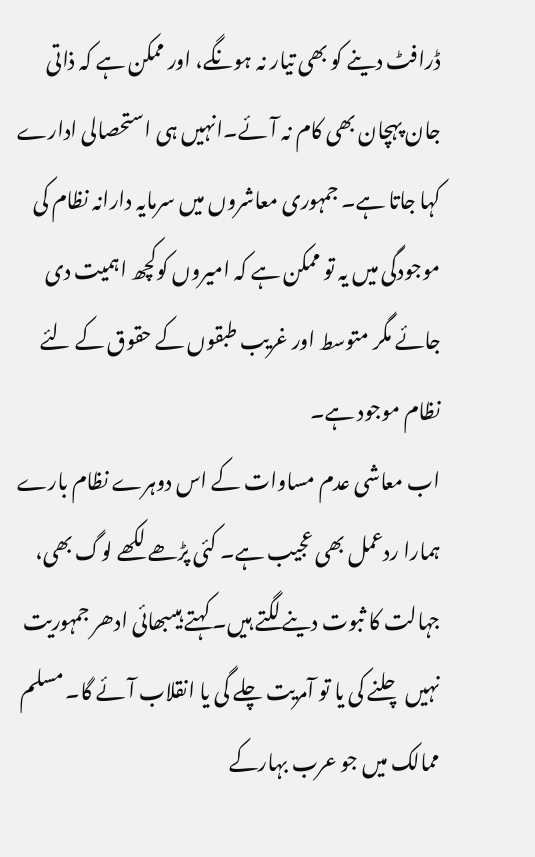ڈرافٹ دینے کو بھی تیار نہ ہونگے، اور ممکن ہے کہ ذاتی جان پہچان بھی کام نہ آئے۔انہیں ہی استحصالی ادارے کہا جاتا ہے۔ جمہوری معاشروں میں سرمایہ دارانہ نظام کی موجودگی میں یہ تو ممکن ہے کہ امیروں کوکچھ اہمیت دی جائے مگر متوسط اور غریب طبقوں کے حقوق کے لئے نظام موجود ہے۔
اب معاشی عدم مساوات کے اس دوہرے نظام بارے ہمارا ردعمل بھی عجیب ہے۔ کئی پڑھے لکھے لوگ بھی، جہالت کا ثبوت دینے لگتے ہیں۔ کہتے ہیںبھائی ادھر جمہوریت نہیں چلنے کی یا تو آمریت چلے گی یا انقلاب آئے گا۔ مسلم ممالک میں جو عرب بہارکے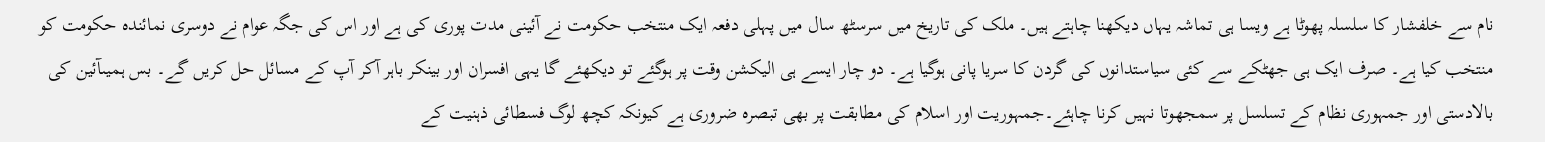نام سے خلفشار کا سلسلہ پھوٹا ہے ویسا ہی تماشہ یہاں دیکھنا چاہتے ہیں۔ ملک کی تاریخ میں سرسٹھ سال میں پہلی دفعہ ایک منتخب حکومت نے آئینی مدت پوری کی ہے اور اس کی جگہ عوام نے دوسری نمائندہ حکومت کو منتخب کیا ہے۔ صرف ایک ہی جھٹکے سے کئی سیاستدانوں کی گردن کا سریا پانی ہوگیا ہے۔ دو چار ایسے ہی الیکشن وقت پر ہوگئے تو دیکھئے گا یہی افسران اور بینکر باہر آکر آپ کے مسائل حل کریں گے۔ بس ہمیںآئین کی بالادستی اور جمہوری نظام کے تسلسل پر سمجھوتا نہیں کرنا چاہئے۔جمہوریت اور اسلام کی مطابقت پر بھی تبصرہ ضروری ہے کیونکہ کچھ لوگ فسطائی ذہنیت کے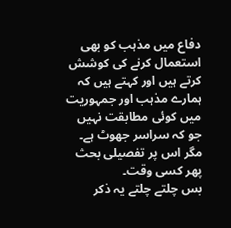دفاع میں مذہب کو بھی استعمال کرنے کی کوشش کرتے ہیں اور کہتے ہیں کہ ہمارے مذہب اور جمہوریت میں کوئی مطابقت نہیں جو کہ سراسر جھوٹ ہے۔ مگر اس پر تفصیلی بحث پھر کسی وقت۔
بس چلتے چلتے یہ ذکر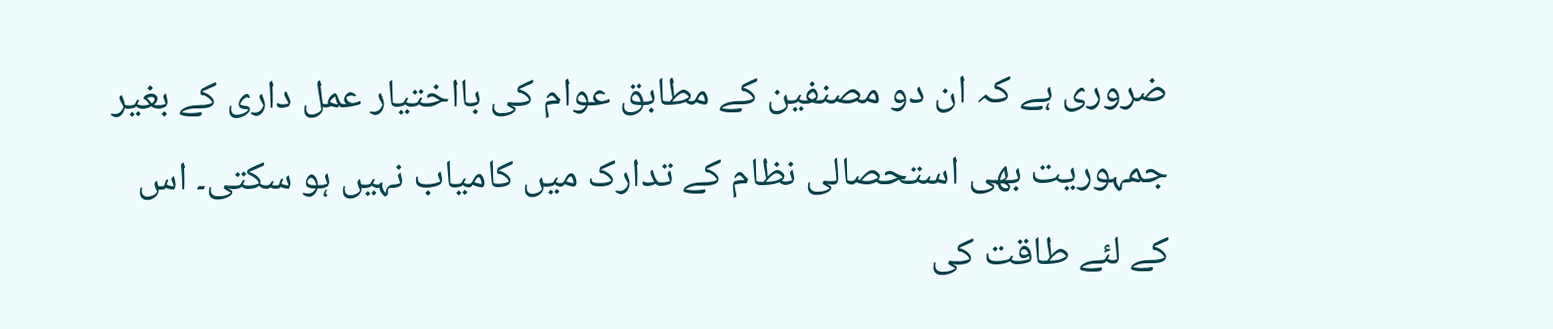ضروری ہے کہ ان دو مصنفین کے مطابق عوام کی بااختیار عمل داری کے بغیر جمہوریت بھی استحصالی نظام کے تدارک میں کامیاب نہیں ہو سکتی۔ اس کے لئے طاقت کی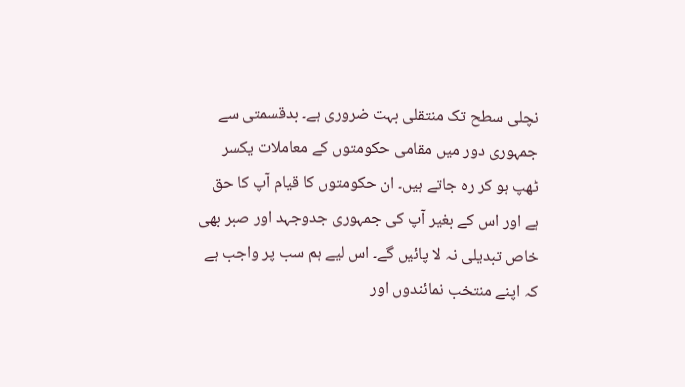نچلی سطح تک منتقلی بہت ضروری ہے۔ بدقسمتی سے جمہوری دور میں مقامی حکومتوں کے معاملات یکسر ٹھپ ہو کر رہ جاتے ہیں۔ ان حکومتوں کا قیام آپ کا حق ہے اور اس کے بغیر آپ کی جمہوری جدوجہد اور صبر بھی خاص تبدیلی نہ لا پائیں گے۔ اس لیے ہم سب پر واجب ہے کہ اپنے منتخب نمائندوں اور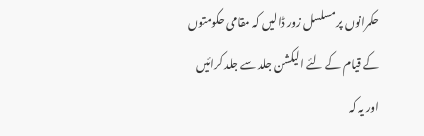حکمرانوں پر مسلسل زور ڈالیں کہ مقامی حکومتوں کے قیام کے لئے الیکشن جلد سے جلد کرائیں اور یہ کہ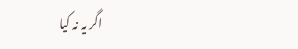اگر یہ نہ کیا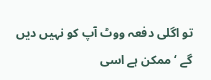تو اگلی دفعہ ووٹ آپ کو نہیں دیں گے ‘ممکن ہے اسی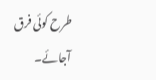طرح کوئی فرق آجائے۔